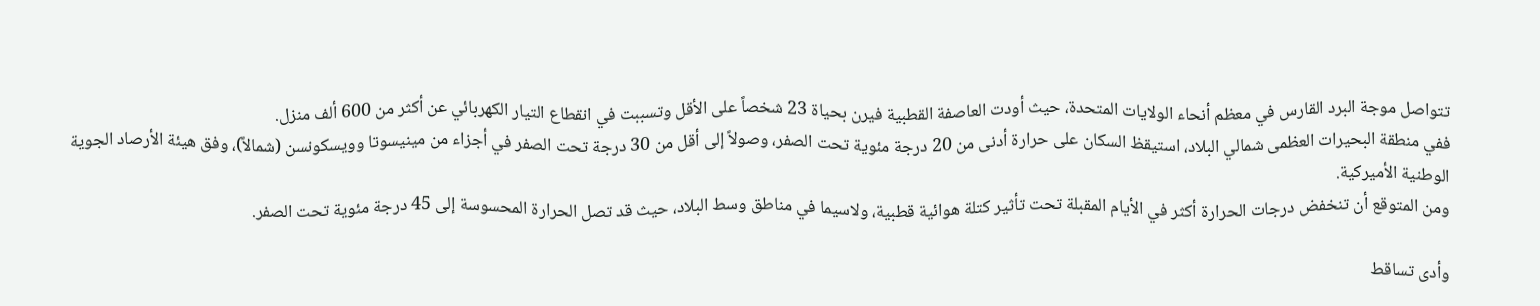تتواصل موجة البرد القارس في معظم أنحاء الولايات المتحدة، حيث أودت العاصفة القطبية فيرن بحياة 23 شخصاً على الأقل وتسببت في انقطاع التيار الكهربائي عن أكثر من 600 ألف منزل.
ففي منطقة البحيرات العظمى شمالي البلاد، استيقظ السكان على حرارة أدنى من 20 درجة مئوية تحت الصفر، وصولاً إلى أقل من 30 درجة تحت الصفر في أجزاء من مينيسوتا وويسكونسن (شمالاً)، وفق هيئة الأرصاد الجوية الوطنية الأميركية.
ومن المتوقع أن تنخفض درجات الحرارة أكثر في الأيام المقبلة تحت تأثير كتلة هوائية قطبية، ولاسيما في مناطق وسط البلاد، حيث قد تصل الحرارة المحسوسة إلى 45 درجة مئوية تحت الصفر.

وأدى تساقط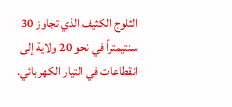الثلوج الكثيف الذي تجاوز 30 سنتيمتراً في نحو 20 ولاية إلى انقطاعات في التيار الكهربائي.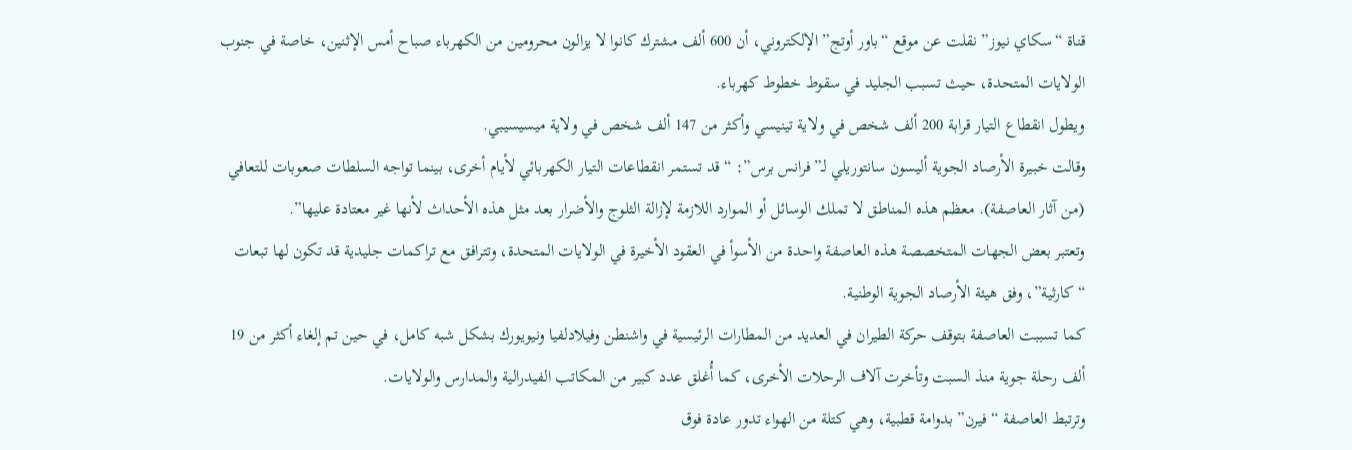قناة “سكاي نيوز” نقلت عن موقع “باور أوتج” الإلكتروني، أن 600 ألف مشترك كانوا لا يزالون محرومين من الكهرباء صباح أمس الإثنين، خاصة في جنوب الولايات المتحدة، حيث تسبب الجليد في سقوط خطوط كهرباء.
ويطول انقطاع التيار قرابة 200 ألف شخص في ولاية تينيسي وأكثر من 147 ألف شخص في ولاية ميسيسيبي.
وقالت خبيرة الأرصاد الجوية أليسون سانتوريلي لـ”فرانس برس”: “قد تستمر انقطاعات التيار الكهربائي لأيام أخرى، بينما تواجه السلطات صعوبات للتعافي (من آثار العاصفة). معظم هذه المناطق لا تملك الوسائل أو الموارد اللازمة لإزالة الثلوج والأضرار بعد مثل هذه الأحداث لأنها غير معتادة عليها”.
وتعتبر بعض الجهات المتخصصة هذه العاصفة واحدة من الأسوأ في العقود الأخيرة في الولايات المتحدة، وتترافق مع تراكمات جليدية قد تكون لها تبعات “كارثية”، وفق هيئة الأرصاد الجوية الوطنية.
كما تسببت العاصفة بتوقف حركة الطيران في العديد من المطارات الرئيسية في واشنطن وفيلادلفيا ونيويورك بشكل شبه كامل، في حين تم إلغاء أكثر من 19 ألف رحلة جوية منذ السبت وتأخرت آلاف الرحلات الأخرى، كما أُغلق عدد كبير من المكاتب الفيدرالية والمدارس والولايات.
وترتبط العاصفة “فيرن” بدوامة قطبية، وهي كتلة من الهواء تدور عادة فوق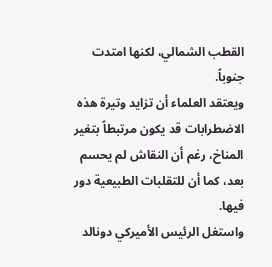القطب الشمالي، لكنها امتدت جنوباً.
ويعتقد العلماء أن تزايد وتيرة هذه الاضطرابات قد يكون مرتبطاً بتغير المناخ، رغم أن النقاش لم يحسم بعد، كما أن للتقلبات الطبيعية دور فيها.
واستغل الرئيس الأميركي دونالد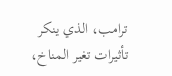ترامب، الذي ينكر تأثيرات تغير المناخ،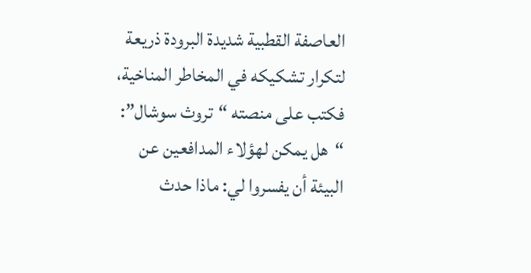العاصفة القطبية شديدة البرودة ذريعة لتكرار تشكيكه في المخاطر المناخية، فكتب على منصته “تروث سوشال”: “هل يمكن لهؤلاء المدافعين عن البيئة أن يفسروا لي: ماذا حدث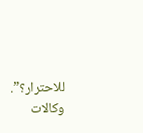للاحترار؟”.
وكالات